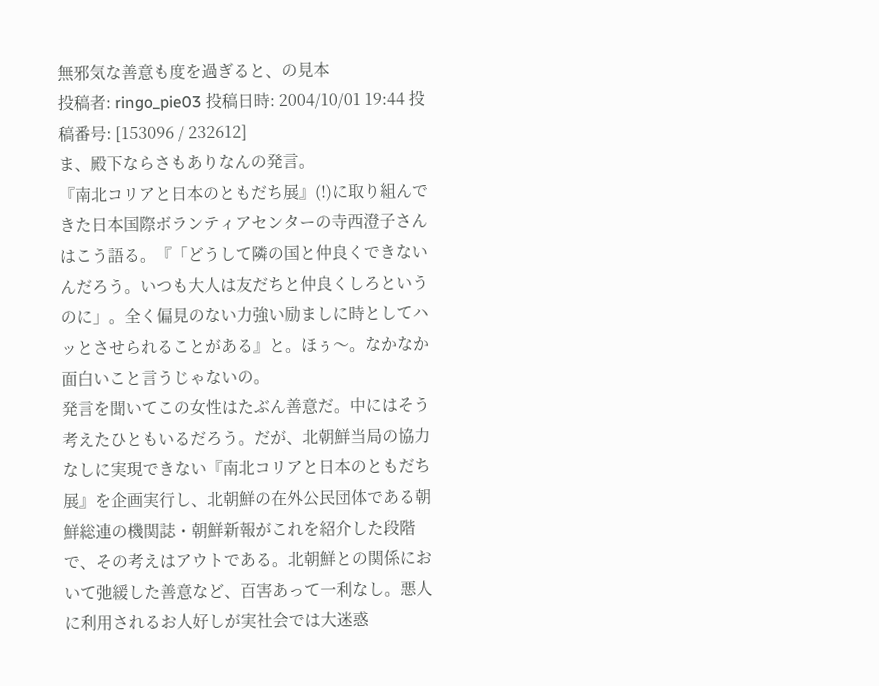無邪気な善意も度を過ぎると、の見本
投稿者: ringo_pie03 投稿日時: 2004/10/01 19:44 投稿番号: [153096 / 232612]
ま、殿下ならさもありなんの発言。
『南北コリアと日本のともだち展』(!)に取り組んできた日本国際ボランティアセンターの寺西澄子さんはこう語る。『「どうして隣の国と仲良くできないんだろう。いつも大人は友だちと仲良くしろというのに」。全く偏見のない力強い励ましに時としてハッとさせられることがある』と。ほぅ〜。なかなか面白いこと言うじゃないの。
発言を聞いてこの女性はたぶん善意だ。中にはそう考えたひともいるだろう。だが、北朝鮮当局の協力なしに実現できない『南北コリアと日本のともだち展』を企画実行し、北朝鮮の在外公民団体である朝鮮総連の機関誌・朝鮮新報がこれを紹介した段階で、その考えはアウトである。北朝鮮との関係において弛緩した善意など、百害あって一利なし。悪人に利用されるお人好しが実社会では大迷惑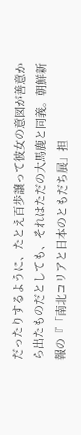だったりするように、たとえ百歩譲って彼女の意図が善意から出たものだとしても、それはただの大馬鹿と同義。朝鮮新報の『「南北コリアと日本のともだち展」担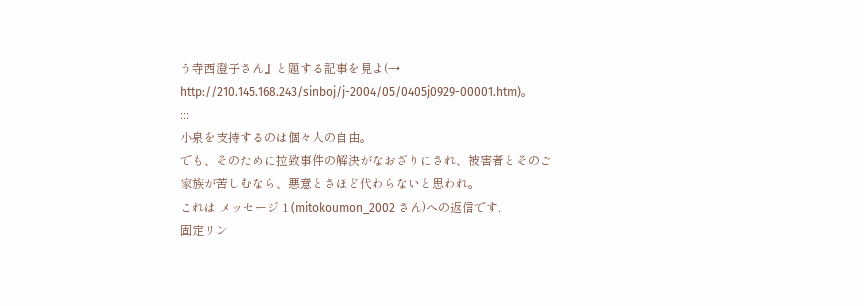う寺西澄子さん』と題する記事を見よ(→
http://210.145.168.243/sinboj/j-2004/05/0405j0929-00001.htm)。
:::
小泉を支持するのは個々人の自由。
でも、そのために拉致事件の解決がなおざりにされ、被害者とそのご家族が苦しむなら、悪意とさほど代わらないと思われ。
これは メッセージ 1 (mitokoumon_2002 さん)への返信です.
固定リン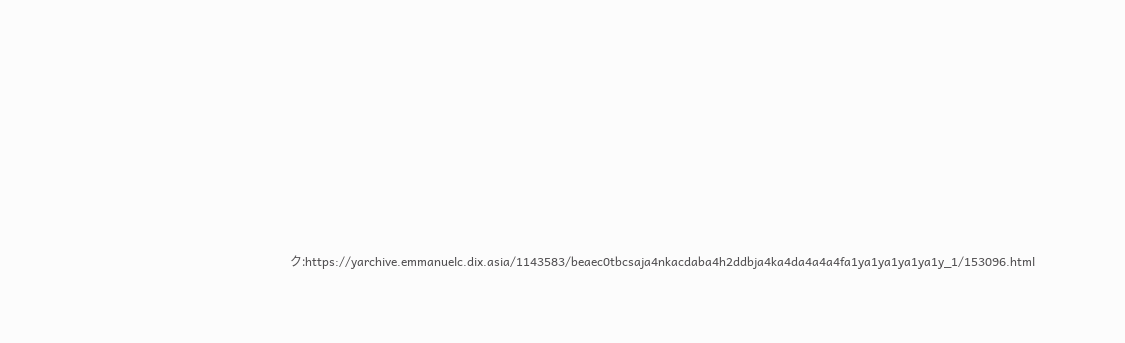ク:https://yarchive.emmanuelc.dix.asia/1143583/beaec0tbcsaja4nkacdaba4h2ddbja4ka4da4a4a4fa1ya1ya1ya1ya1y_1/153096.html